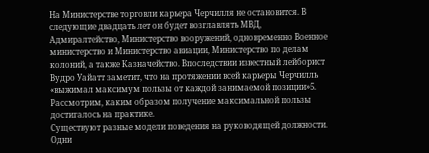На Министерстве торговли карьера Черчилля не остановится. В следующие двадцать лет он будет возглавлять МВД, Адмиралтейство, Министерство вооружений, одновременно Военное министерство и Министерство авиации, Министерство по делам колоний, а также Казначейство. Впоследствии известный лейборист Вудро Уайатт заметит, что на протяжении всей карьеры Черчилль «выжимал максимум пользы от каждой занимаемой позиции»5.
Рассмотрим, каким образом получение максимальной пользы достигалось на практике.
Существуют разные модели поведения на руководящей должности. Одни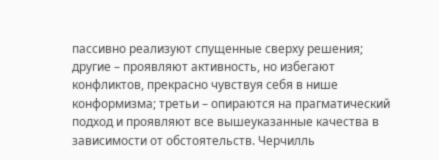пассивно реализуют спущенные сверху решения; другие – проявляют активность, но избегают конфликтов, прекрасно чувствуя себя в нише конформизма; третьи – опираются на прагматический подход и проявляют все вышеуказанные качества в зависимости от обстоятельств. Черчилль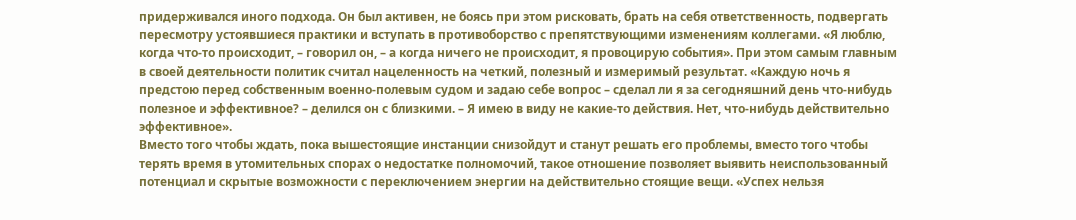придерживался иного подхода. Он был активен, не боясь при этом рисковать, брать на себя ответственность, подвергать пересмотру устоявшиеся практики и вступать в противоборство с препятствующими изменениям коллегами. «Я люблю, когда что-то происходит, – говорил он, – а когда ничего не происходит, я провоцирую события». При этом самым главным в своей деятельности политик считал нацеленность на четкий, полезный и измеримый результат. «Каждую ночь я предстою перед собственным военно-полевым судом и задаю себе вопрос – сделал ли я за сегодняшний день что-нибудь полезное и эффективное? – делился он с близкими. – Я имею в виду не какие-то действия. Нет, что-нибудь действительно эффективное».
Вместо того чтобы ждать, пока вышестоящие инстанции снизойдут и станут решать его проблемы, вместо того чтобы терять время в утомительных спорах о недостатке полномочий, такое отношение позволяет выявить неиспользованный потенциал и скрытые возможности с переключением энергии на действительно стоящие вещи. «Успех нельзя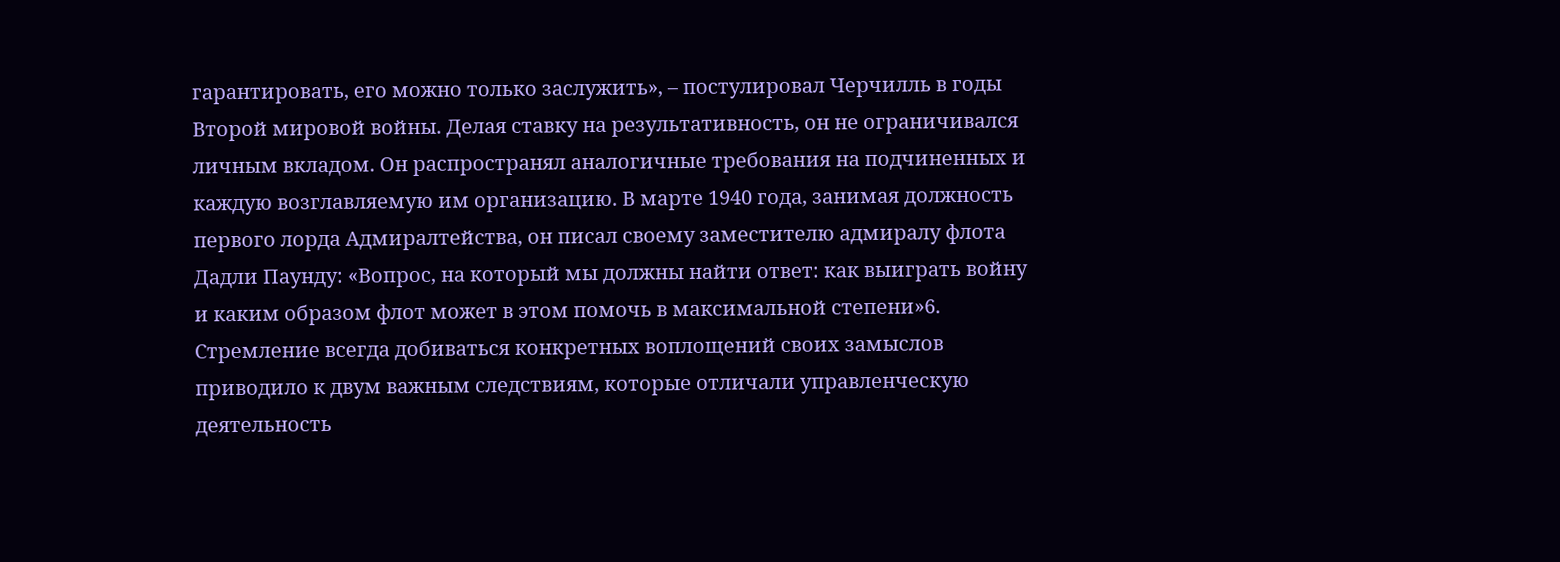гарантировать, его можно только заслужить», – постулировал Черчилль в годы Второй мировой войны. Делая ставку на результативность, он не ограничивался личным вкладом. Он распространял аналогичные требования на подчиненных и каждую возглавляемую им организацию. В марте 1940 года, занимая должность первого лорда Адмиралтейства, он писал своему заместителю адмиралу флота Дадли Паунду: «Вопрос, на который мы должны найти ответ: как выиграть войну и каким образом флот может в этом помочь в максимальной степени»6.
Стремление всегда добиваться конкретных воплощений своих замыслов приводило к двум важным следствиям, которые отличали управленческую деятельность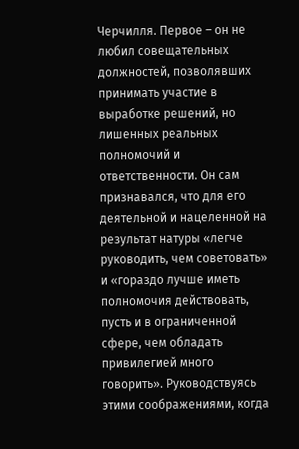Черчилля. Первое – он не любил совещательных должностей, позволявших принимать участие в выработке решений, но лишенных реальных полномочий и ответственности. Он сам признавался, что для его деятельной и нацеленной на результат натуры «легче руководить, чем советовать» и «гораздо лучше иметь полномочия действовать, пусть и в ограниченной сфере, чем обладать привилегией много говорить». Руководствуясь этими соображениями, когда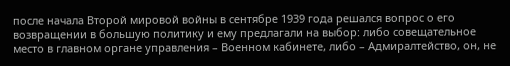после начала Второй мировой войны в сентябре 1939 года решался вопрос о его возвращении в большую политику и ему предлагали на выбор: либо совещательное место в главном органе управления – Военном кабинете, либо – Адмиралтейство, он, не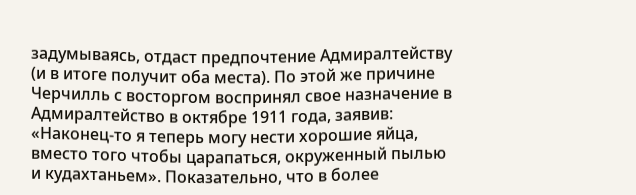задумываясь, отдаст предпочтение Адмиралтейству (и в итоге получит оба места). По этой же причине Черчилль с восторгом воспринял свое назначение в Адмиралтейство в октябре 1911 года, заявив: «Наконец-то я теперь могу нести хорошие яйца, вместо того чтобы царапаться, окруженный пылью и кудахтаньем». Показательно, что в более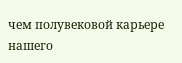чем полувековой карьере нашего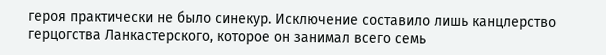героя практически не было синекур. Исключение составило лишь канцлерство герцогства Ланкастерского, которое он занимал всего семь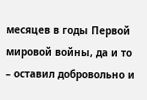месяцев в годы Первой мировой войны, да и то – оставил добровольно и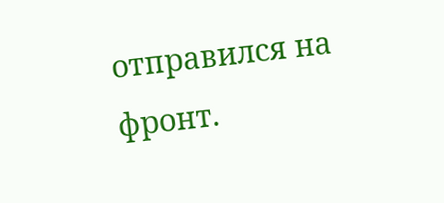отправился на фронт.